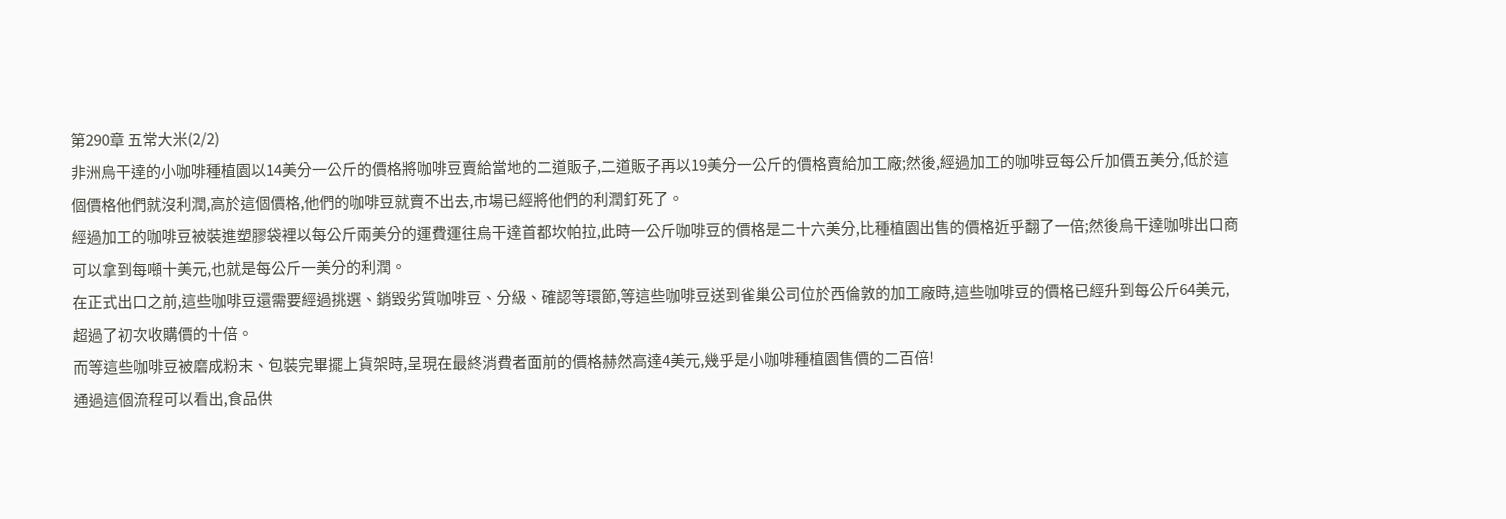第290章 五常大米(2/2)
非洲烏干達的小咖啡種植園以14美分一公斤的價格將咖啡豆賣給當地的二道販子,二道販子再以19美分一公斤的價格賣給加工廠;然後,經過加工的咖啡豆每公斤加價五美分,低於這個價格他們就沒利潤,高於這個價格,他們的咖啡豆就賣不出去,市場已經將他們的利潤釘死了。
經過加工的咖啡豆被裝進塑膠袋裡以每公斤兩美分的運費運往烏干達首都坎帕拉,此時一公斤咖啡豆的價格是二十六美分,比種植園出售的價格近乎翻了一倍;然後烏干達咖啡出口商可以拿到每噸十美元,也就是每公斤一美分的利潤。
在正式出口之前,這些咖啡豆還需要經過挑選、銷毀劣質咖啡豆、分級、確認等環節,等這些咖啡豆送到雀巢公司位於西倫敦的加工廠時,這些咖啡豆的價格已經升到每公斤64美元,超過了初次收購價的十倍。
而等這些咖啡豆被磨成粉末、包裝完畢擺上貨架時,呈現在最終消費者面前的價格赫然高達4美元,幾乎是小咖啡種植園售價的二百倍!
通過這個流程可以看出,食品供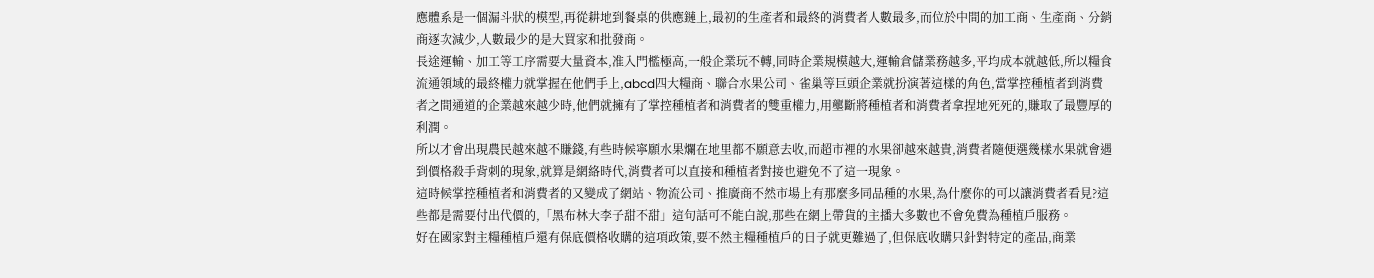應體系是一個漏斗狀的模型,再從耕地到餐桌的供應鏈上,最初的生產者和最終的消費者人數最多,而位於中間的加工商、生產商、分銷商逐次減少,人數最少的是大買家和批發商。
長途運輸、加工等工序需要大量資本,准入門檻極高,一般企業玩不轉,同時企業規模越大,運輸倉儲業務越多,平均成本就越低,所以糧食流通領域的最終權力就掌握在他們手上,abcd四大糧商、聯合水果公司、雀巢等巨頭企業就扮演著這樣的角色,當掌控種植者到消費者之間通道的企業越來越少時,他們就擁有了掌控種植者和消費者的雙重權力,用壟斷將種植者和消費者拿捏地死死的,賺取了最豐厚的利潤。
所以才會出現農民越來越不賺錢,有些時候寧願水果爛在地里都不願意去收,而超市裡的水果卻越來越貴,消費者隨便選幾樣水果就會遇到價格殺手背刺的現象,就算是網絡時代,消費者可以直接和種植者對接也避免不了這一現象。
這時候掌控種植者和消費者的又變成了網站、物流公司、推廣商不然市場上有那麼多同品種的水果,為什麼你的可以讓消費者看見?這些都是需要付出代價的,「黑布林大李子甜不甜」這句話可不能白說,那些在網上帶貨的主播大多數也不會免費為種植戶服務。
好在國家對主糧種植戶還有保底價格收購的這項政策,要不然主糧種植戶的日子就更難過了,但保底收購只針對特定的產品,商業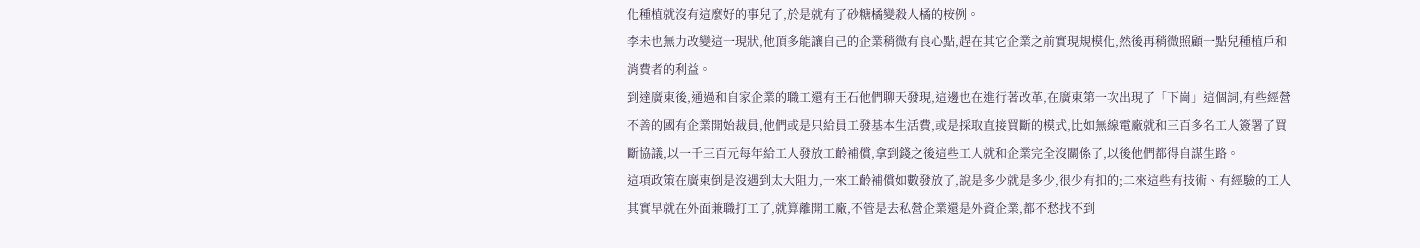化種植就沒有這麼好的事兒了,於是就有了砂糖橘變殺人橘的桉例。
李未也無力改變這一現狀,他頂多能讓自己的企業稍微有良心點,趕在其它企業之前實現規模化,然後再稍微照顧一點兒種植戶和消費者的利益。
到達廣東後,通過和自家企業的職工還有王石他們聊天發現,這邊也在進行著改革,在廣東第一次出現了「下崗」這個詞,有些經營不善的國有企業開始裁員,他們或是只給員工發基本生活費,或是採取直接買斷的模式,比如無線電廠就和三百多名工人簽署了買斷協議,以一千三百元每年給工人發放工齡補償,拿到錢之後這些工人就和企業完全沒關係了,以後他們都得自謀生路。
這項政策在廣東倒是沒遇到太大阻力,一來工齡補償如數發放了,說是多少就是多少,很少有扣的;二來這些有技術、有經驗的工人其實早就在外面兼職打工了,就算離開工廠,不管是去私營企業還是外資企業,都不愁找不到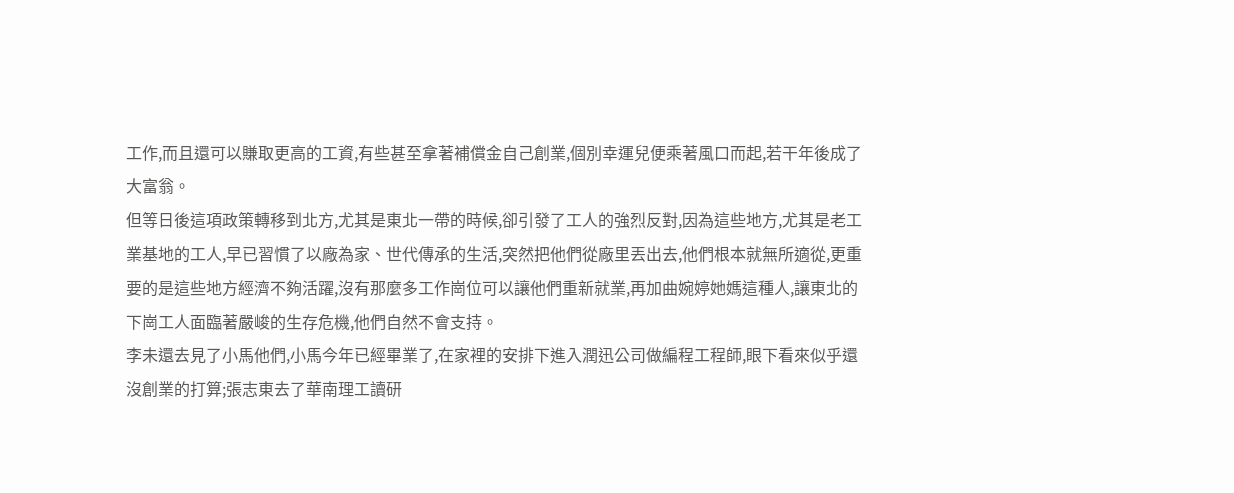工作,而且還可以賺取更高的工資,有些甚至拿著補償金自己創業,個別幸運兒便乘著風口而起,若干年後成了大富翁。
但等日後這項政策轉移到北方,尤其是東北一帶的時候,卻引發了工人的強烈反對,因為這些地方,尤其是老工業基地的工人,早已習慣了以廠為家、世代傳承的生活,突然把他們從廠里丟出去,他們根本就無所適從,更重要的是這些地方經濟不夠活躍,沒有那麼多工作崗位可以讓他們重新就業,再加曲婉婷她媽這種人,讓東北的下崗工人面臨著嚴峻的生存危機,他們自然不會支持。
李未還去見了小馬他們,小馬今年已經畢業了,在家裡的安排下進入潤迅公司做編程工程師,眼下看來似乎還沒創業的打算;張志東去了華南理工讀研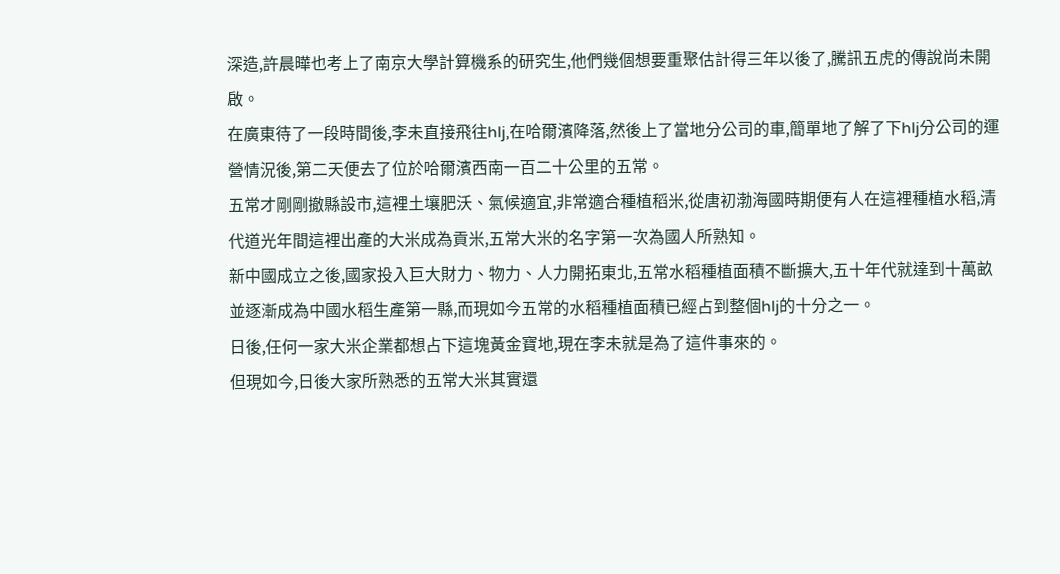深造,許晨曄也考上了南京大學計算機系的研究生,他們幾個想要重聚估計得三年以後了,騰訊五虎的傳說尚未開啟。
在廣東待了一段時間後,李未直接飛往hlj,在哈爾濱降落,然後上了當地分公司的車,簡單地了解了下hlj分公司的運營情況後,第二天便去了位於哈爾濱西南一百二十公里的五常。
五常才剛剛撤縣設市,這裡土壤肥沃、氣候適宜,非常適合種植稻米,從唐初渤海國時期便有人在這裡種植水稻,清代道光年間這裡出產的大米成為貢米,五常大米的名字第一次為國人所熟知。
新中國成立之後,國家投入巨大財力、物力、人力開拓東北,五常水稻種植面積不斷擴大,五十年代就達到十萬畝並逐漸成為中國水稻生產第一縣,而現如今五常的水稻種植面積已經占到整個hlj的十分之一。
日後,任何一家大米企業都想占下這塊黃金寶地,現在李未就是為了這件事來的。
但現如今,日後大家所熟悉的五常大米其實還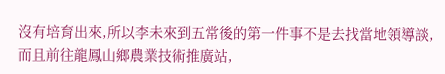沒有培育出來,所以李未來到五常後的第一件事不是去找當地領導談,而且前往龍鳳山鄉農業技術推廣站,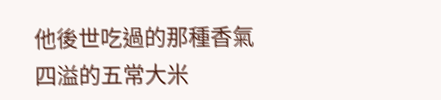他後世吃過的那種香氣四溢的五常大米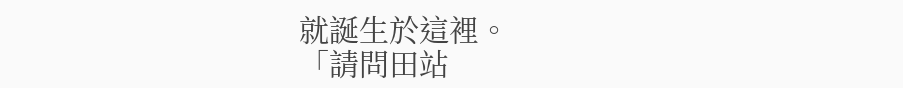就誕生於這裡。
「請問田站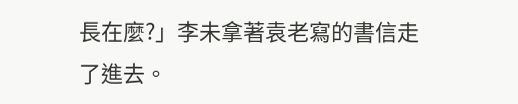長在麼?」李未拿著袁老寫的書信走了進去。